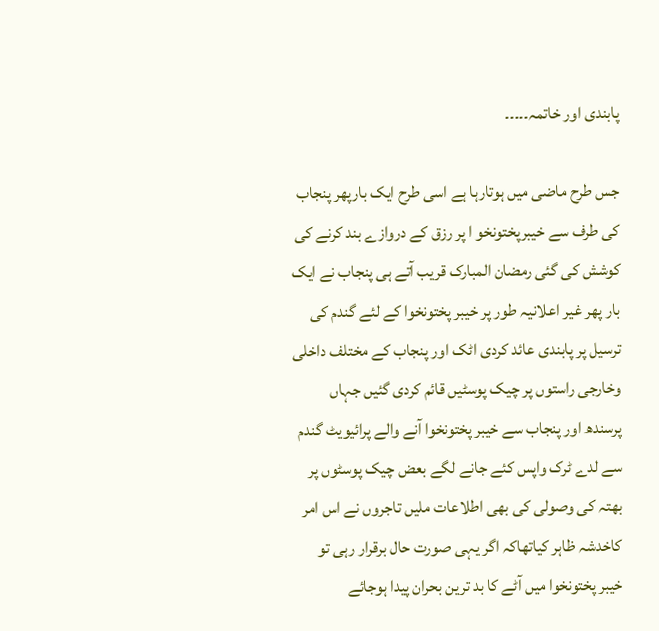پابندی اور خاتمہ۔۔۔۔۔

جس طرح ماضی میں ہوتارہا ہے اسی طرح ایک بارپھر پنجاب کی طرف سے خیبرپختونخو ا پر رزق کے دروازے بند کرنے کی کوشش کی گئی رمضان المبارک قریب آتے ہی پنجاب نے ایک بار پھر غیر اعلانیہ طور پر خیبر پختونخوا کے لئے گندم کی ترسیل پر پابندی عائد کردی اٹک اور پنجاب کے مختلف داخلی وخارجی راستوں پر چیک پوسٹیں قائم کردی گئیں جہاں پرسندھ اور پنجاب سے خیبر پختونخوا آنے والے پرائیویٹ گندم سے لدے ٹرک واپس کئے جانے لگے بعض چیک پوسٹوں پر بھتہ کی وصولی کی بھی اطلاعات ملیں تاجروں نے اس امر کاخدشہ ظاہر کیاتھاکہ اگر یہی صورت حال برقرار رہی تو خیبر پختونخوا میں آٹے کا بد ترین بحران پیدا ہوجائے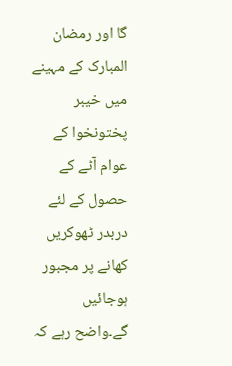گا اور رمضان المبارک کے مہینے میں خیبر پختونخوا کے عوام آٹے کے حصول کے لئے دربدر ٹھوکریں کھانے پر مجبور ہوجائیں گے۔واضح رہے کہ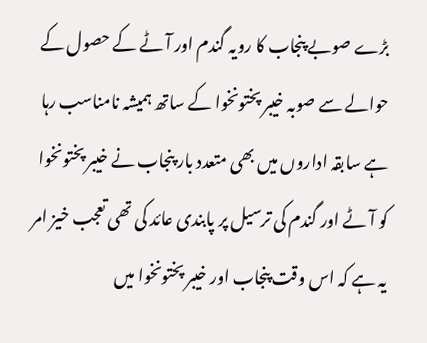بڑے صوبے پنجاب کا رویہ گندم اور آٹے کے حصول کے حوالے سے صوبہ خیبر پختونخوا کے ساتھ ہمیشہ نامناسب رہا ہے سابقہ اداروں میں بھی متعدد بار پنجاب نے خیبر پختونخوا کو آٹے اور گندم کی ترسیل پر پابندی عائد کی تھی تعجب خیز امر یہ ہے کہ اس وقت پنجاب اور خیبر پختونخوا میں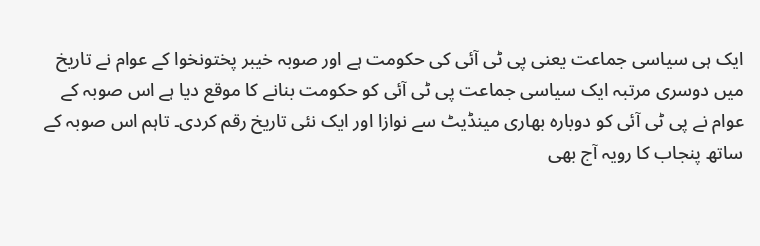ایک ہی سیاسی جماعت یعنی پی ٹی آئی کی حکومت ہے اور صوبہ خیبر پختونخوا کے عوام نے تاریخ میں دوسری مرتبہ ایک سیاسی جماعت پی ٹی آئی کو حکومت بنانے کا موقع دیا ہے اس صوبہ کے عوام نے پی ٹی آئی کو دوبارہ بھاری مینڈیٹ سے نوازا اور ایک نئی تاریخ رقم کردی۔ تاہم اس صوبہ کے ساتھ پنجاب کا رویہ آج بھی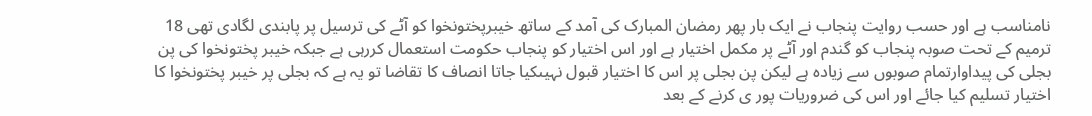نامناسب ہے اور حسب روایت پنجاب نے ایک بار پھر رمضان المبارک کی آمد کے ساتھ خیبرپختونخوا کو آٹے کی ترسیل پر پابندی لگادی تھی 18 ترمیم کے تحت صوبہ پنجاب کو گندم اور آٹے پر مکمل اختیار ہے اور اس اختیار کو پنجاب حکومت استعمال کررہی ہے جبکہ خیبر پختونخوا کی پن بجلی کی پیداوارتمام صوبوں سے زیادہ ہے لیکن پن بجلی پر اس کا اختیار قبول نہیںکیا جاتا انصاف کا تقاضا تو یہ ہے کہ بجلی پر خیبر پختونخوا کا اختیار تسلیم کیا جائے اور اس کی ضروریات پور ی کرنے کے بعد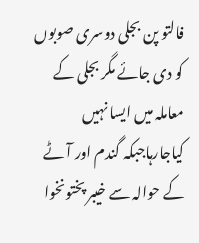فالتو پن بجلی دوسری صوبوں کو دی جائے مگر بجلی کے معاملہ میں ایسا نہیں کیاجارہاجبکہ گندم اور آٹے کے حوالہ سے خیبر پختونخوا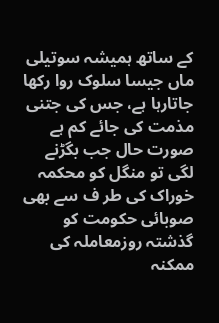کے ساتھ ہمیشہ سوتیلی ماں جیسا سلوک روا رکھا جاتارہا ہے، جس کی جتنی مذمت کی جائے کم ہے صورت حال جب بگڑنے لگی تو منگل کو محکمہ خوراک کی طر ف سے بھی صوبائی حکومت کو گذشتہ روزمعاملہ کی ممکنہ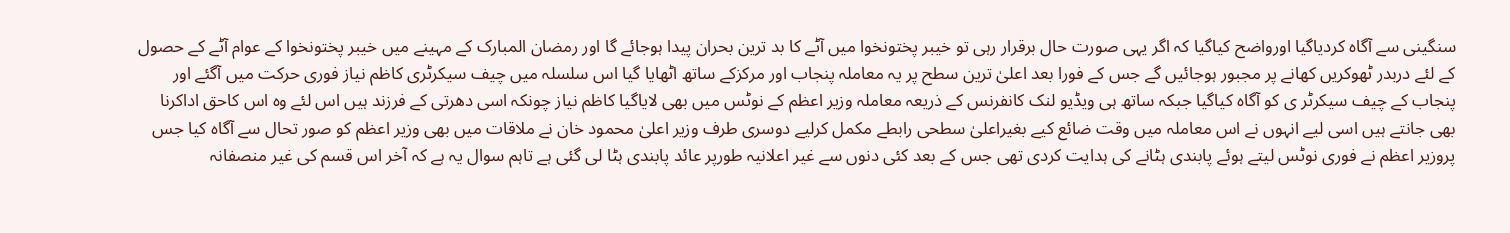سنگینی سے آگاہ کردیاگیا اورواضح کیاگیا کہ اگر یہی صورت حال برقرار رہی تو خیبر پختونخوا میں آٹے کا بد ترین بحران پیدا ہوجائے گا اور رمضان المبارک کے مہینے میں خیبر پختونخوا کے عوام آٹے کے حصول کے لئے دربدر ٹھوکریں کھانے پر مجبور ہوجائیں گے جس کے فورا بعد اعلیٰ ترین سطح پر یہ معاملہ پنجاب اور مرکزکے ساتھ اٹھایا گیا اس سلسلہ میں چیف سیکرٹری کاظم نیاز فوری حرکت میں آگئے اور پنجاب کے چیف سیکرٹر ی کو آگاہ کیاگیا جبکہ ساتھ ہی ویڈیو لنک کانفرنس کے ذریعہ معاملہ وزیر اعظم کے نوٹس میں بھی لایاگیا کاظم نیاز چونکہ اسی دھرتی کے فرزند ہیں اس لئے وہ اس کاحق اداکرنا بھی جانتے ہیں اسی لیے انہوں نے اس معاملہ میں وقت ضائع کیے بغیراعلیٰ سطحی رابطے مکمل کرلیے دوسری طرف وزیر اعلیٰ محمود خان نے ملاقات میں بھی وزیر اعظم کو صور تحال سے آگاہ کیا جس پروزیر اعظم نے فوری نوٹس لیتے ہوئے پابندی ہٹانے کی ہدایت کردی تھی جس کے بعد کئی دنوں سے غیر اعلانیہ طورپر عائد پابندی ہٹا لی گئی ہے تاہم سوال یہ ہے کہ آخر اس قسم کی غیر منصفانہ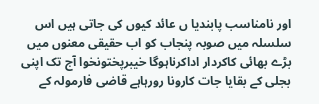اور نامناسب پابندیا ں عائد کیوں کی جاتی ہیں اس سلسلہ میں صوبہ پنجاب کو اب حقیقی معنوں میں بڑے بھائی کاکردار اداکرناہوگا خیبرپختونخوا آج تک اپنی بجلی کے بقایا جات کارونا رورہاہے قاضی فارمولہ کے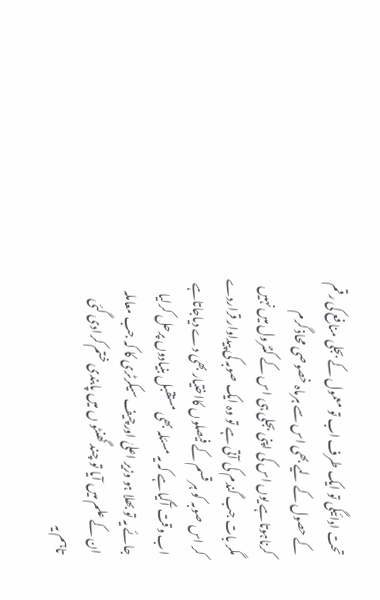تحت ادائیگی تو ایک طرف اب تو معمول کے بجلی منافع کی رقم کے حصول کے لیے بھی اس سے ہرماہ خصوصی محاذ گرم کرناہوتاہے یوں اس کی اپنی بجلی ہی اس کے کنٹرول میں نہیں مگر بات جب گندم کی آتی ہے تو وہ ایک صوبہ کی پیداوار قراردے کر اس صوبہ کو ہر قسم کے فیصلوں کااختیار بھی دے دیاجاتاہے اب وقت آگیاہے کہ یہ مسئلہ بھی مستقبل بنیادوں پرحل کرلیا جائے یہ تو بھلا ہو وزیر اعلیٰ اورچیف سیکرٹری کا کہ جب معاملہ ان کے علم میں آیا تو چند گھنٹو ں میں پابندی ختم کرادی گئی تاہم یہ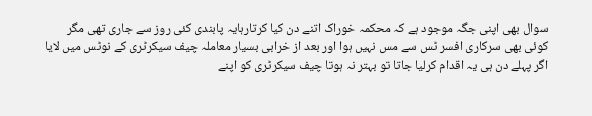سوال بھی اپنی جگہ موجود ہے کہ محکمہ خوراک اتنے دن کیا کرتارہایہ پابندی کئی روز سے جاری تھی مگر کوئی بھی سرکاری افسر ٹس سے مس نہیں ہوا اور بعد از خرابی بسیار معاملہ چیف سیکرٹری کے نوٹس میں لایا اگر پہلے دن ہی یہ اقدام کرلیا جاتا تو بہتر نہ ہوتا چیف سیکرٹری کو اپنے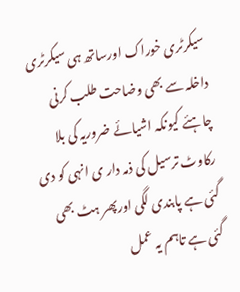سیکرٹری خوراک اورساتھ ہی سیکرٹری داخلہ سے بھی وضاحت طلب کرنی چاہئے کیونکہ اشیائے ضروریہ کی بلا رکاوٹ ترسیل کی ذمہ دار ی انہی کو دی گئی ہے پابندی لگی اورپھر ہٹ بھی گئی ہے تاہم یہ عمل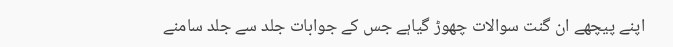اپنے پیچھے ان گنت سوالات چھوڑ گیاہے جس کے جوابات جلد سے جلد سامنے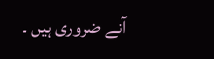آنے ضروری ہیں ۔